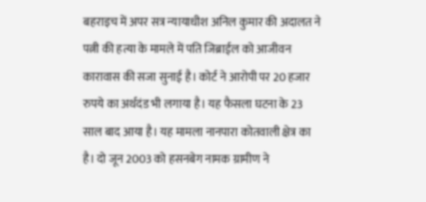बहराइच में अपर सत्र न्यायाधीश अनिल कुमार की अदालत ने पत्नी की हत्या के मामले में पति जिब्राईल को आजीवन कारावास की सजा सुनाई है। कोर्ट ने आरोपी पर 20 हजार रुपये का अर्थदंड भी लगाया है। यह फैसला घटना के 23 साल बाद आया है। यह मामला नानपारा कोतवाली क्षेत्र का है। दो जून 2003 को हसनबेग नामक ग्रामीण ने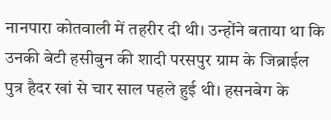नानपारा कोतवाली में तहरीर दी थी। उन्होंने बताया था कि उनकी बेटी हसीबुन की शादी परसपुर ग्राम के जिब्राईल पुत्र हैदर खां से चार साल पहले हुई थी। हसनबेग के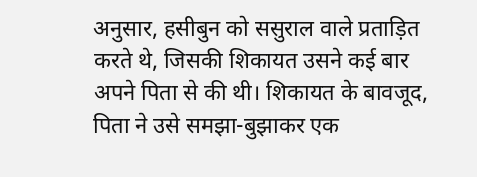अनुसार, हसीबुन को ससुराल वाले प्रताड़ित करते थे, जिसकी शिकायत उसने कई बार अपने पिता से की थी। शिकायत के बावजूद, पिता ने उसे समझा-बुझाकर एक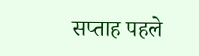सप्ताह पहले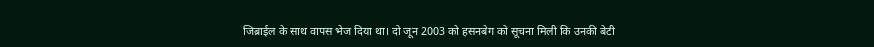जिब्राईल के साथ वापस भेज दिया था। दो जून 2003 को हसनबेग को सूचना मिली कि उनकी बेटी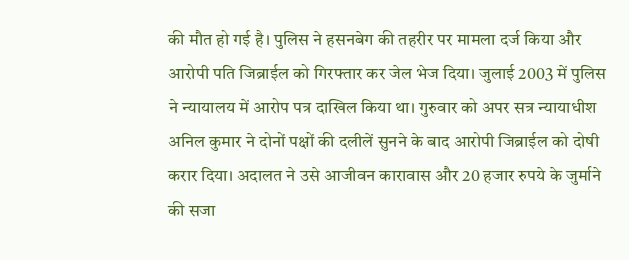की मौत हो गई है। पुलिस ने हसनबेग की तहरीर पर मामला दर्ज किया और आरोपी पति जिब्राईल को गिरफ्तार कर जेल भेज दिया। जुलाई 2003 में पुलिस ने न्यायालय में आरोप पत्र दाखिल किया था। गुरुवार को अपर सत्र न्यायाधीश अनिल कुमार ने दोनों पक्षों की दलीलें सुनने के बाद आरोपी जिब्राईल को दोषी करार दिया। अदालत ने उसे आजीवन कारावास और 20 हजार रुपये के जुर्माने की सजा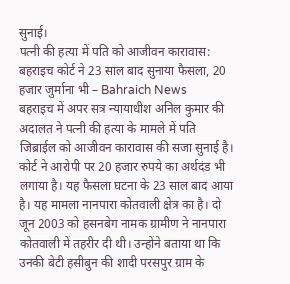सुनाई।
पत्नी की हत्या में पति को आजीवन कारावास: बहराइच कोर्ट ने 23 साल बाद सुनाया फैसला, 20 हजार जुर्माना भी – Bahraich News
बहराइच में अपर सत्र न्यायाधीश अनिल कुमार की अदालत ने पत्नी की हत्या के मामले में पति जिब्राईल को आजीवन कारावास की सजा सुनाई है। कोर्ट ने आरोपी पर 20 हजार रुपये का अर्थदंड भी लगाया है। यह फैसला घटना के 23 साल बाद आया है। यह मामला नानपारा कोतवाली क्षेत्र का है। दो जून 2003 को हसनबेग नामक ग्रामीण ने नानपारा कोतवाली में तहरीर दी थी। उन्होंने बताया था कि उनकी बेटी हसीबुन की शादी परसपुर ग्राम के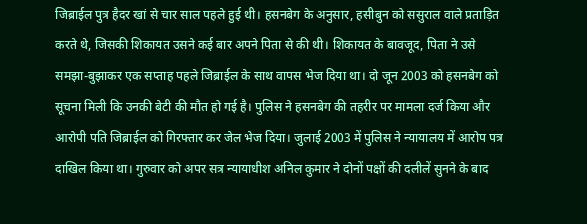जिब्राईल पुत्र हैदर खां से चार साल पहले हुई थी। हसनबेग के अनुसार, हसीबुन को ससुराल वाले प्रताड़ित करते थे, जिसकी शिकायत उसने कई बार अपने पिता से की थी। शिकायत के बावजूद, पिता ने उसे समझा-बुझाकर एक सप्ताह पहले जिब्राईल के साथ वापस भेज दिया था। दो जून 2003 को हसनबेग को सूचना मिली कि उनकी बेटी की मौत हो गई है। पुलिस ने हसनबेग की तहरीर पर मामला दर्ज किया और आरोपी पति जिब्राईल को गिरफ्तार कर जेल भेज दिया। जुलाई 2003 में पुलिस ने न्यायालय में आरोप पत्र दाखिल किया था। गुरुवार को अपर सत्र न्यायाधीश अनिल कुमार ने दोनों पक्षों की दलीलें सुनने के बाद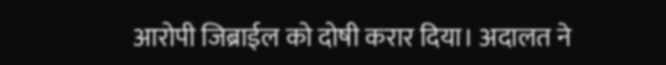आरोपी जिब्राईल को दोषी करार दिया। अदालत ने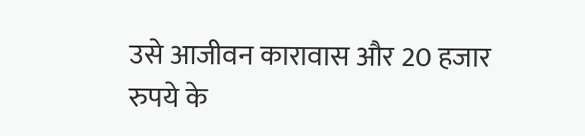उसे आजीवन कारावास और 20 हजार रुपये के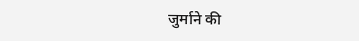जुर्माने की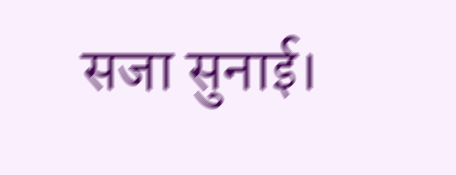सजा सुनाई।